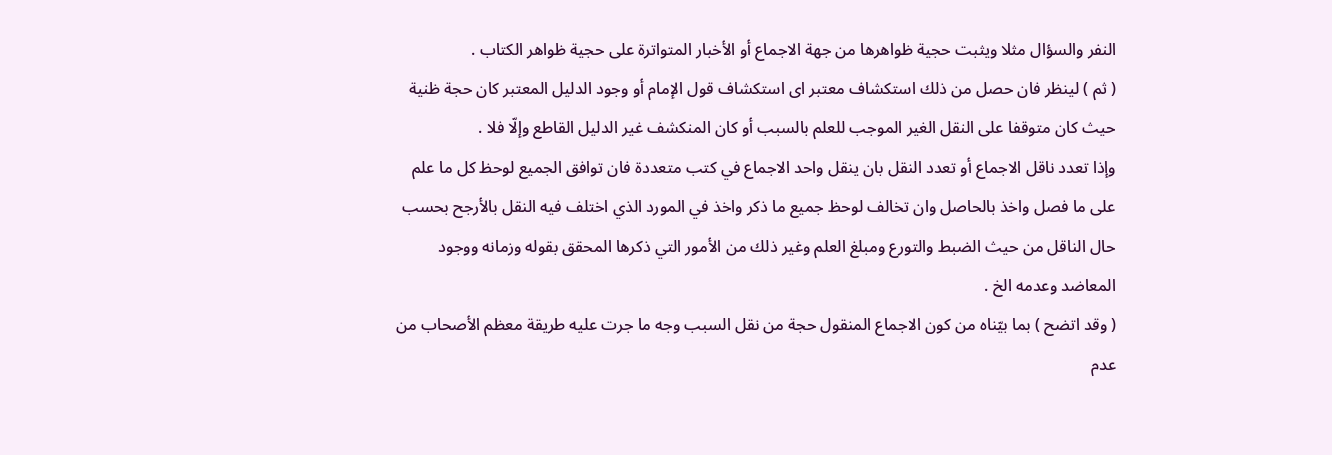النفر والسؤال مثلا ويثبت حجية ظواهرها من جهة الاجماع أو الأخبار المتواترة على حجية ظواهر الكتاب .
( ثم ) لينظر فان حصل من ذلك استكشاف معتبر اى استكشاف قول الإمام أو وجود الدليل المعتبر كان حجة ظنية حيث كان متوقفا على النقل الغير الموجب للعلم بالسبب أو كان المنكشف غير الدليل القاطع وإلّا فلا .
وإذا تعدد ناقل الاجماع أو تعدد النقل بان ينقل واحد الاجماع في كتب متعددة فان توافق الجميع لوحظ كل ما علم على ما فصل واخذ بالحاصل وان تخالف لوحظ جميع ما ذكر واخذ في المورد الذي اختلف فيه النقل بالأرجح بحسب حال الناقل من حيث الضبط والتورع ومبلغ العلم وغير ذلك من الأمور التي ذكرها المحقق بقوله وزمانه ووجود المعاضد وعدمه الخ .
( وقد اتضح ) بما بيّناه من كون الاجماع المنقول حجة من نقل السبب وجه ما جرت عليه طريقة معظم الأصحاب من عدم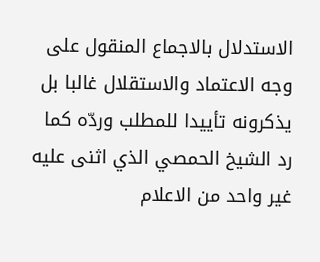الاستدلال بالاجماع المنقول على وجه الاعتماد والاستقلال غالبا بل يذكرونه تأييدا للمطلب وردّه كما رد الشيخ الحمصي الذي اثنى عليه غير واحد من الاعلام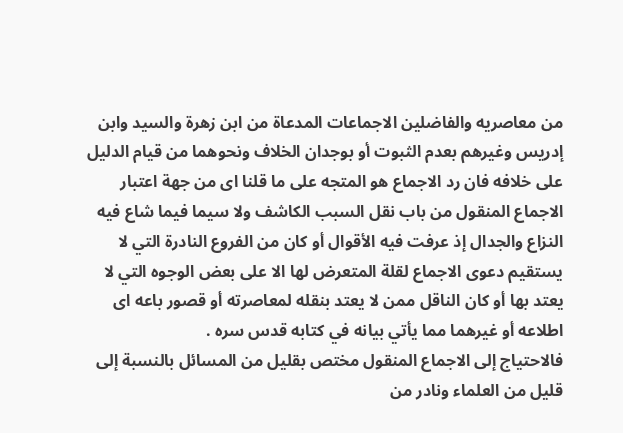من معاصريه والفاضلين الاجماعات المدعاة من ابن زهرة والسيد وابن إدريس وغيرهم بعدم الثبوت أو بوجدان الخلاف ونحوهما من قيام الدليل على خلافه فان رد الاجماع هو المتجه على ما قلنا اى من جهة اعتبار الاجماع المنقول من باب نقل السبب الكاشف ولا سيما فيما شاع فيه النزاع والجدال إذ عرفت فيه الأقوال أو كان من الفروع النادرة التي لا يستقيم دعوى الاجماع لقلة المتعرض لها الا على بعض الوجوه التي لا يعتد بها أو كان الناقل ممن لا يعتد بنقله لمعاصرته أو قصور باعه اى اطلاعه أو غيرهما مما يأتي بيانه في كتابه قدس سره .
فالاحتياج إلى الاجماع المنقول مختص بقليل من المسائل بالنسبة إلى قليل من العلماء ونادر من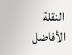النقلة الأفاضل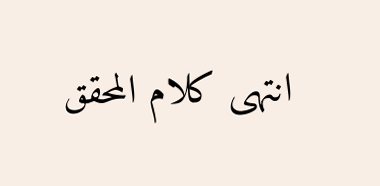انتهى كلام المحقق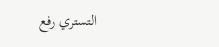التستري رفع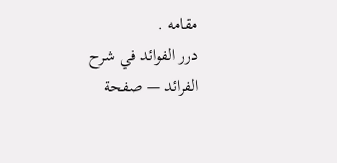مقامه .
درر الفوائد في شرح الفرائد — صفحة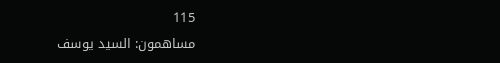115
مساهمون: السيد يوسف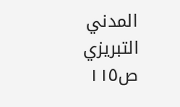المدني التبريزي
ص١١٥